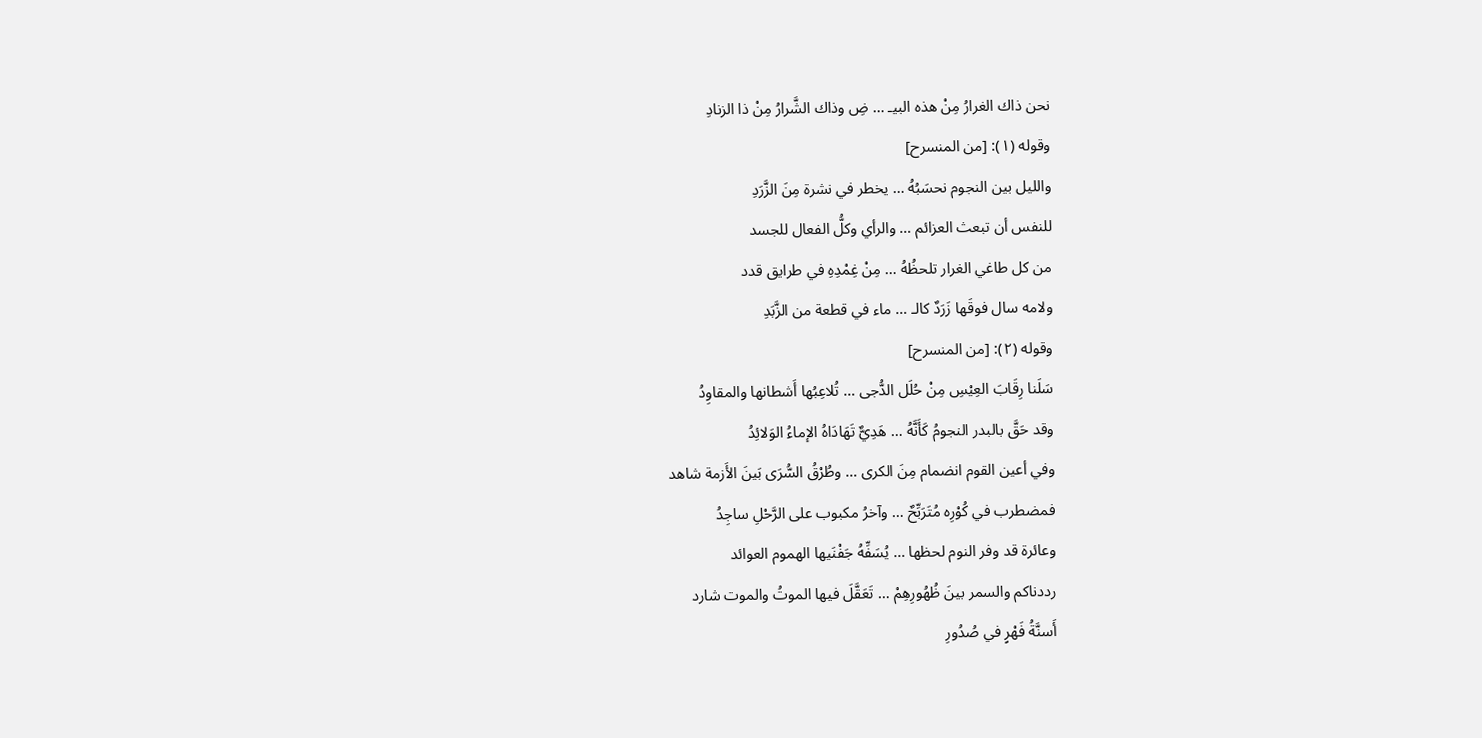نحن ذاك الغرارُ مِنْ هذه البيـ … ضِ وذاك الشَّرارُ مِنْ ذا الزنادِ
وقوله (١): [من المنسرح]
والليل بين النجوم نحسَبُهُ … يخطر في نشرة مِنَ الزَّرَدِ
للنفس أن تبعث العزائم … والرأي وكلُّ الفعال للجسد
من كل طاغي الغرار تلحظُهُ … مِنْ غِمْدِهِ في طرايق قدد
ولامه سال فوقَها زَرَدٌ كالـ … ماء في قطعة من الزَّبَدِ
وقوله (٢): [من المنسرح]
سَلَنا رِقَابَ العِيْسِ مِنْ حُلَل الدُّجى … تُلاعِبُها أَشطانها والمقاوِدُ
وقد حَقَّ بالبدر النجومُ كَأَنَّهُ … هَدِيٌّ تَهَادَاهُ الإماءُ الوَلائِدُ
وفي أعين القوم انضمام مِنَ الكرى … وطُرْقُ السُّرَى بَينَ الأَزمة شاهد
فمضطرب في كُوْرِه مُتَرَبِّحٌ … وآخرُ مكبوب على الرَّحْلِ ساجِدُ
وعائرة قد وفر النوم لحظها … يُسَفِّهُ جَفْنَيها الهموم العوائد
رددناكم والسمر بينَ ظُهُورِهِمْ … تَعَقَّلَ فيها الموتُ والموت شارد
أَسنَّةُ فَهْرٍ في صُدُورِ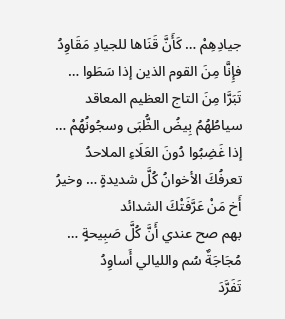جيادِهِمْ … كَأَنَّ قَنَاها للجيادِ مَقَاوِدُ
فإِنَّا مِنَ القوم الذين إذا سَطَوا … تَبَرَّا مِنَ التاج العظيم المعاقد
سياطُهُمُ بِيضُ الظُّبَى وسجُونُهُمْ … إذا غَضِبُوا دُونَ العَلَاءِ الملاحدُ
تعرفُكَ الأخوانُ كُلَّ شديدةٍ … وخيرُ أَخ مَنْ عَرَّفَتْكَ الشدائد
بهم صح عندي أَنَّ كُلَّ صَبِيحةٍ … مُجَاجَةٌ سُم والليالي أَساوِدُ
تَفَرَّدَ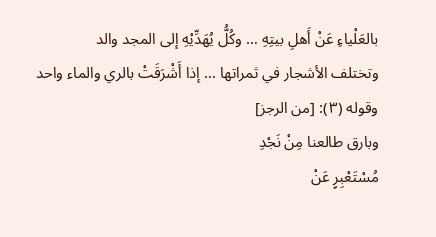بالعَلْياءِ عَنْ أَهلِ بيتِهِ … وكُلُّ يُهَدِّيْهِ إلى المجد والد
وتختلف الأشجار في ثمراتها … إذا أَشْرَقَتْ بالري والماء واحد
وقوله (٣): [من الرجز]
وبارق طالعنا مِنْ نَجْدِ
مُسْتَعْبِرٍ عَنْ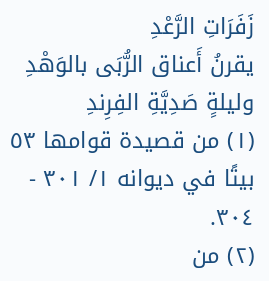زَفَرَاتِ الرَّعْدِ
يقرنُ أَعناق الرُّبَى بالوَهْدِ
وليلةٍ صَدِيَّةِ الفِرِندِ
(١) من قصيدة قوامها ٥٣ بيتًا في ديوانه ١/ ٣٠١ - ٣٠٤.
(٢) من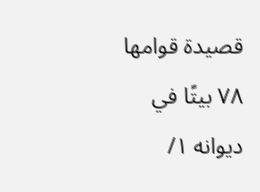قصيدة قوامها ٧٨ بيتًا في ديوانه ١/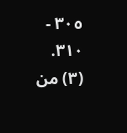٣٠٥ - ٣١٠.
(٣) من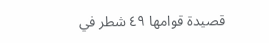قصيدة قوامها ٤٩ شطر في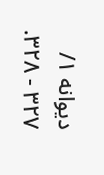ديوانه ١/ ٣٢٧ - ٣٢٨.